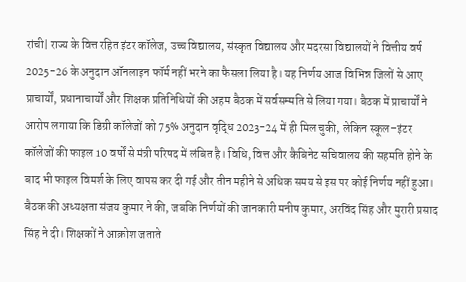रांची| राज्य के वित्त रहित इंटर कॉलेज, उच्च विद्यालय, संस्कृत विद्यालय और मदरसा विद्यालयों ने वित्तीय वर्ष 2025-26 के अनुदान ऑनलाइन फॉर्म नहीं भरने का फैसला लिया है। यह निर्णय आज विभिन्न जिलों से आए प्राचार्यों, प्रधानाचार्यों और शिक्षक प्रतिनिधियों की अहम बैठक में सर्वसम्मति से लिया गया। बैठक में प्राचार्यों ने आरोप लगाया कि डिग्री कॉलेजों को 75% अनुदान वृद्धि 2023-24 में ही मिल चुकी, लेकिन स्कूल–इंटर कॉलेजों की फाइल 10 वर्षों से मंत्री परिषद में लंबित है। विधि, वित्त और कैबिनेट सचिवालय की सहमति होने के बाद भी फाइल विमर्श के लिए वापस कर दी गई और तीन महीने से अधिक समय से इस पर कोई निर्णय नहीं हुआ। बैठक की अध्यक्षता संजय कुमार ने की, जबकि निर्णयों की जानकारी मनीष कुमार, अरविंद सिंह और मुरारी प्रसाद सिंह ने दी। शिक्षकों ने आक्रोश जताते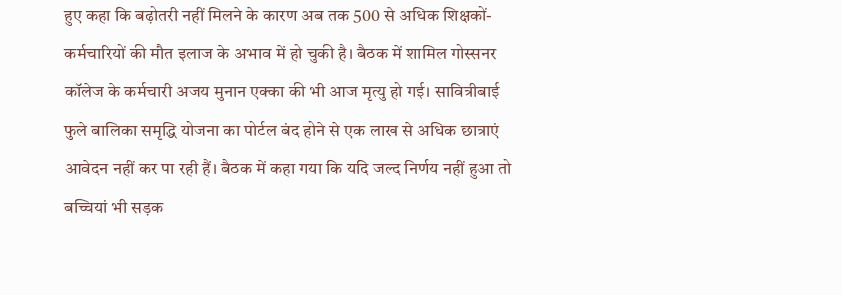हुए कहा कि बढ़ोतरी नहीं मिलने के कारण अब तक 500 से अधिक शिक्षकों-कर्मचारियों की मौत इलाज के अभाव में हो चुकी है। बैठक में शामिल गोस्सनर कॉलेज के कर्मचारी अजय मुनान एक्का की भी आज मृत्यु हो गई। सावित्रीबाई फुले बालिका समृद्धि योजना का पोर्टल बंद होने से एक लाख से अधिक छात्राएं आवेदन नहीं कर पा रही हैं। बैठक में कहा गया कि यदि जल्द निर्णय नहीं हुआ तो बच्चियां भी सड़क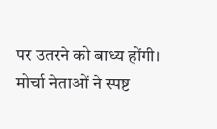पर उतरने को बाध्य होंगी। मोर्चा नेताओं ने स्पष्ट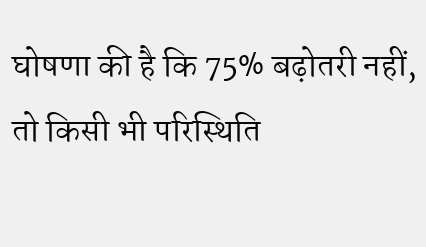घोषणा की है कि 75% बढ़ोतरी नहीं, तो किसी भी परिस्थिति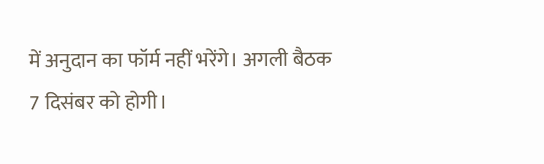में अनुदान का फॉर्म नहीं भरेंगे। अगली बैठक 7 दिसंबर को होगी।